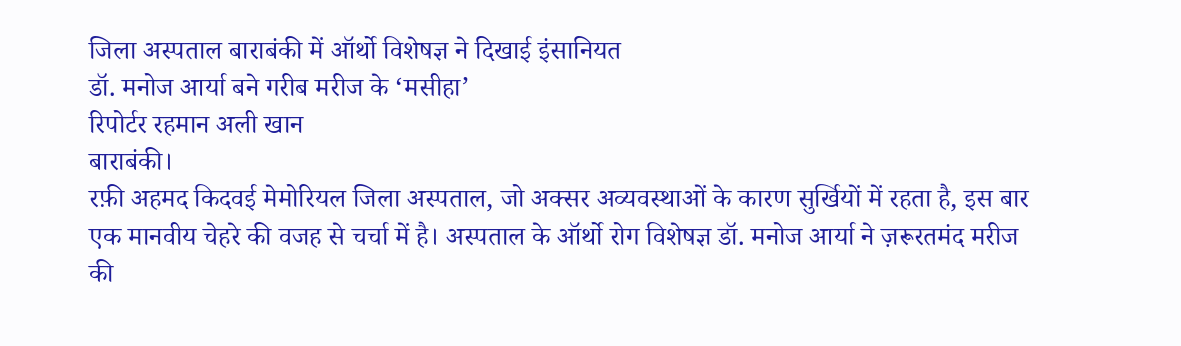जिला अस्पताल बाराबंकी में ऑर्थो विशेषज्ञ ने दिखाई इंसानियत
डॉ. मनोज आर्या बने गरीब मरीज के ‘मसीहा’
रिपोर्टर रहमान अली खान
बाराबंकी।
रफ़ी अहमद किदवई मेमोरियल जिला अस्पताल, जो अक्सर अव्यवस्थाओं के कारण सुर्खियों में रहता है, इस बार एक मानवीय चेहरे की वजह से चर्चा में है। अस्पताल के ऑर्थो रोग विशेषज्ञ डॉ. मनोज आर्या ने ज़रूरतमंद मरीज की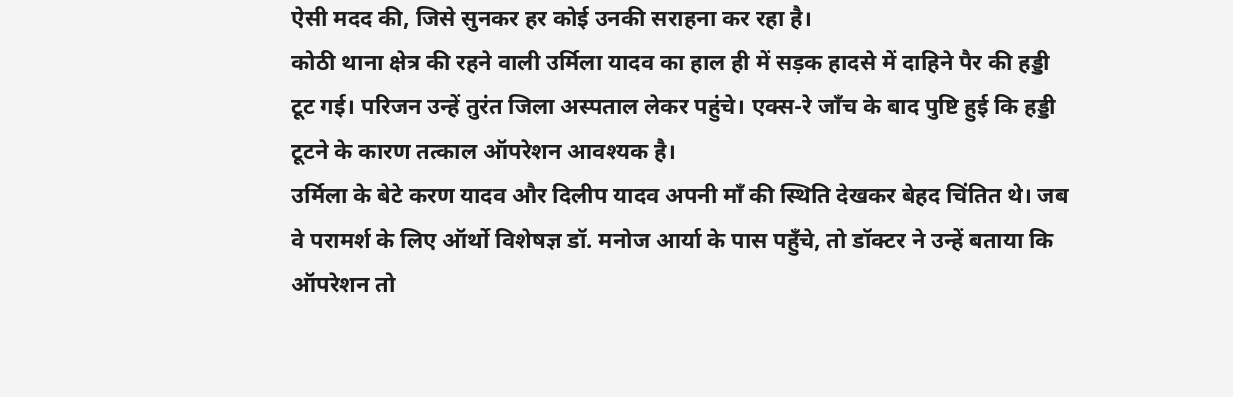ऐसी मदद की, जिसे सुनकर हर कोई उनकी सराहना कर रहा है।
कोठी थाना क्षेत्र की रहने वाली उर्मिला यादव का हाल ही में सड़क हादसे में दाहिने पैर की हड्डी टूट गई। परिजन उन्हें तुरंत जिला अस्पताल लेकर पहुंचे। एक्स-रे जाँच के बाद पुष्टि हुई कि हड्डी टूटने के कारण तत्काल ऑपरेशन आवश्यक है।
उर्मिला के बेटे करण यादव और दिलीप यादव अपनी माँ की स्थिति देखकर बेहद चिंतित थे। जब वे परामर्श के लिए ऑर्थो विशेषज्ञ डॉ. मनोज आर्या के पास पहुँचे, तो डॉक्टर ने उन्हें बताया कि ऑपरेशन तो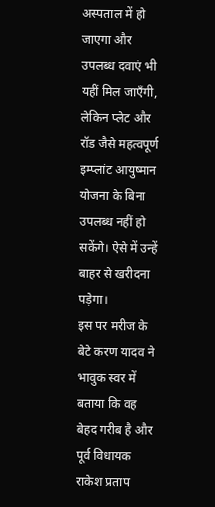अस्पताल में हो जाएगा और उपलब्ध दवाएं भी यहीं मिल जाएँगी, लेकिन प्लेट और रॉड जैसे महत्वपूर्ण इम्प्लांट आयुष्मान योजना के बिना उपलब्ध नहीं हो सकेंगे। ऐसे में उन्हें बाहर से खरीदना पड़ेगा।
इस पर मरीज के बेटे करण यादव ने भावुक स्वर में बताया कि वह बेहद गरीब है और पूर्व विधायक राकेश प्रताप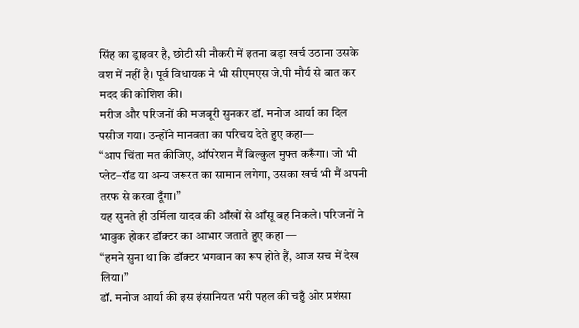सिंह का ड्राइवर है, छोटी सी नौकरी में इतना बड़ा खर्च उठाना उसके वश में नहीं है। पूर्व विधायक ने भी सीएमएस जे.पी मौर्य से बात कर मदद की कोशिश की।
मरीज और परिजनों की मजबूरी सुनकर डॉ. मनोज आर्या का दिल पसीज गया। उन्होंने मानवता का परिचय देते हुए कहा—
“आप चिंता मत कीजिए, ऑपरेशन मैं बिल्कुल मुफ्त करूँगा। जो भी प्लेट–रॉड या अन्य जरूरत का सामान लगेगा, उसका खर्च भी मैं अपनी तरफ से करवा दूँगा।”
यह सुनते ही उर्मिला यादव की आँखों से आँसू बह निकले। परिजनों ने भावुक होकर डॉक्टर का आभार जताते हुए कहा —
“हमने सुना था कि डॉक्टर भगवान का रूप होते हैं, आज सच में देख लिया।”
डॉ. मनोज आर्या की इस इंसानियत भरी पहल की चहुँ ओर प्रशंसा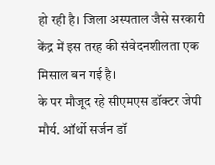हो रही है। जिला अस्पताल जैसे सरकारी केंद्र में इस तरह की संवेदनशीलता एक मिसाल बन गई है।
के पर मौजूद रहे सीएमएस डॉक्टर जेपी मौर्य. ऑर्थो सर्जन डॉ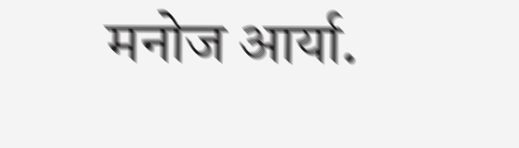मनोज आर्या.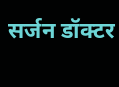सर्जन डॉक्टर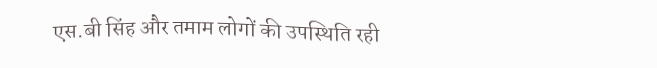एस.बी सिंह और तमाम लोगों की उपस्थिति रही